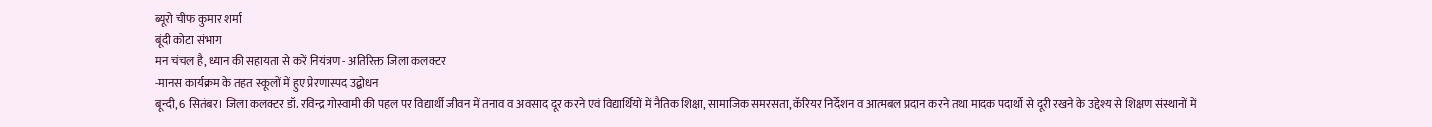ब्यूरो चीफ कुमार शर्मा
बूंदी कोटा संभाग
मन चंचल है, ध्यान की सहायता से करें नियंत्रण - अतिरिक्त जिला कलक्टर
-मानस कार्यक्रम के तहत स्कूलों में हुए प्रेरणास्पद उद्बोधन
बून्दी, 6 सितंबर। जिला कलक्टर डॉ. रविन्द्र गोस्वामी की पहल पर विद्यार्थी जीवन में तनाव व अवसाद दूर करने एवं विद्यार्थियों में नैतिक शिक्षा, सामाजिक समरसता, कॅरियर निर्देशन व आत्मबल प्रदान करने तथा मादक पदार्थो से दूरी रखने के उद्देश्य से शिक्षण संस्थानों में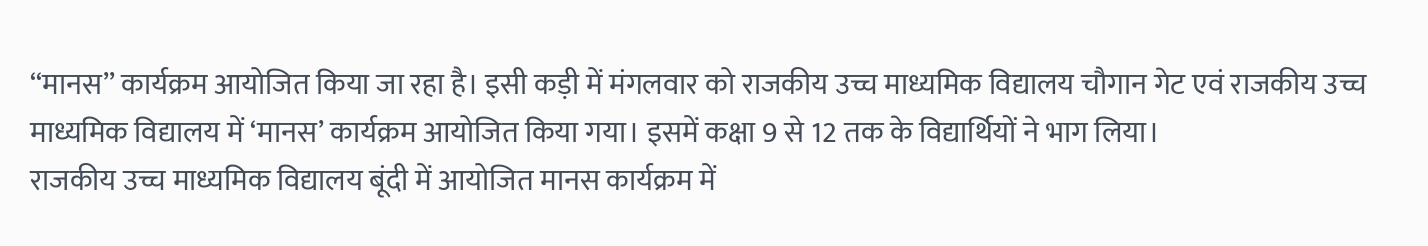‘‘मानस’’ कार्यक्रम आयोजित किया जा रहा है। इसी कड़ी में मंगलवार को राजकीय उच्च माध्यमिक विद्यालय चौगान गेट एवं राजकीय उच्च माध्यमिक विद्यालय में ‘मानस’ कार्यक्रम आयोजित किया गया। इसमें कक्षा 9 से 12 तक के विद्यार्थियों ने भाग लिया।
राजकीय उच्च माध्यमिक विद्यालय बूंदी में आयोजित मानस कार्यक्रम में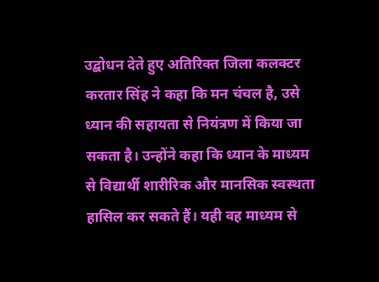उद्बोधन देते हुए अतिरिक्त जिला कलक्टर करतार सिंह ने कहा कि मन चंचल है, उसे ध्यान की सहायता से नियंत्रण में किया जा सकता है। उन्होंने कहा कि ध्यान के माध्यम से विद्यार्थी शारीरिक और मानसिक स्वस्थता हासिल कर सकते हैं। यही वह माध्यम से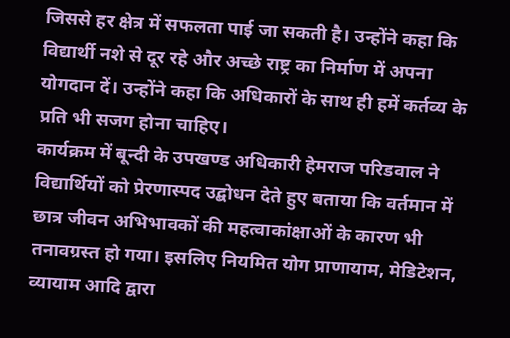जिससे हर क्षेत्र में सफलता पाई जा सकती है। उन्होंने कहा कि विद्यार्थी नशे से दूर रहे और अच्छे राष्ट्र का निर्माण में अपना योगदान दें। उन्होंने कहा कि अधिकारों के साथ ही हमें कर्तव्य के प्रति भी सजग होना चाहिए।
कार्यक्रम में बून्दी के उपखण्ड अधिकारी हेमराज परिडवाल ने विद्यार्थियों को प्रेरणास्पद उद्बोधन देते हुए बताया कि वर्तमान में छात्र जीवन अभिभावकों की महत्वाकांक्षाओं के कारण भी तनावग्रस्त हो गया। इसलिए नियमित योग प्राणायाम, मेडिटेशन, व्यायाम आदि द्वारा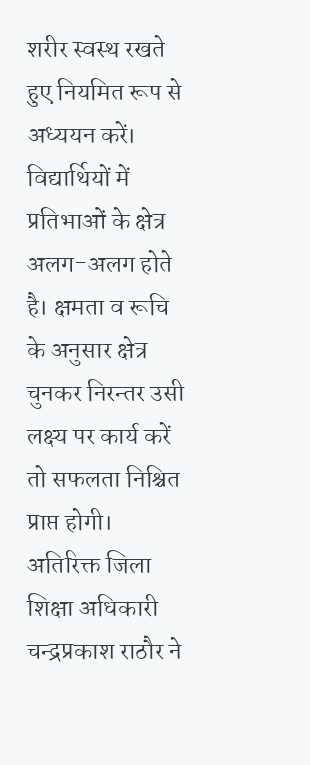शरीर स्वस्थ रखते हुए नियमित रूप से अध्ययन करें। विद्यार्थियों में प्रतिभाओं के क्षेत्र अलग-अलग होते है। क्षमता व रूचि के अनुसार क्षेत्र चुनकर निरन्तर उसी लक्ष्य पर कार्य करें तो सफलता निश्चित प्राप्त होगी।
अतिरिक्त जिला शिक्षा अधिकारी चन्द्रप्रकाश राठौर ने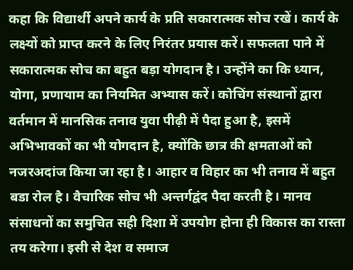कहा कि विद्यार्थी अपने कार्य के प्रति सकारात्मक सोच रखें। कार्य के लक्ष्यों को प्राप्त करने के लिए निरंतर प्रयास करें। सफलता पाने में सकारात्मक सोच का बहुत बड़ा योगदान है। उन्होंने का कि ध्यान, योगा, प्रणायाम का नियमित अभ्यास करें। कोचिंग संस्थानों द्वारा वर्तमान में मानसिक तनाव युवा पीढ़ी में पैदा हुआ है, इसमें अभिभावकों का भी योगदान है, क्योंकि छात्र की क्षमताओं को नजरअदांज किया जा रहा है। आहार व विहार का भी तनाव में बहुत बडा रोल है। वैचारिक सोच भी अन्तर्गद्वंद पैदा करती है। मानव संसाधनों का समुचित सही दिशा में उपयोग होना ही विकास का रास्ता तय करेगा। इसी से देश व समाज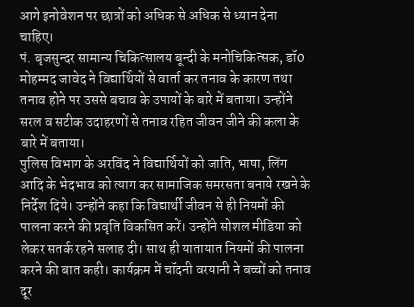आगे इनोवेशन पर छात्रों को अधिक से अधिक से ध्यान देना चाहिए।
पं. बृजसुन्दर सामान्य चिकित्सालय बून्दी के मनोचिकित्सक, डॉ0 मोहम्मद जावेद ने विद्यार्थियों से वार्ता कर तनाव के कारण तथा तनाव होने पर उससे बचाव के उपायों के बारे में बताया। उन्होंने सरल व सटीक उदाहरणों से तनाव रहित जीवन जीने की कला के बारे में बताया।
पुलिस विभाग के अरविंद ने विद्यार्थियों को जाति, भाषा, लिंग आदि के भेदभाव को त्याग कर सामाजिक समरसता बनाये रखने के निर्देश दिये। उन्होंने कहा कि विद्यार्थी जीवन से ही नियमों की पालना करने की प्रवृति विकसित करें। उन्होंने सोशल मीडिया को लेकर सतर्क रहने सलाह दी। साथ ही यातायात नियमों की पालना करने की बात कही। कार्यक्रम में चॉदनी वरयानी ने बच्चों को तनाव दूर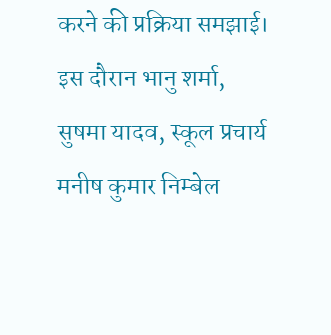करने की प्रक्रिया समझाई। इस दौरान भानु शर्मा, सुषमा यादव, स्कूल प्रचार्य मनीष कुमार निम्बेल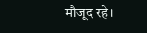मौजूद रहे।